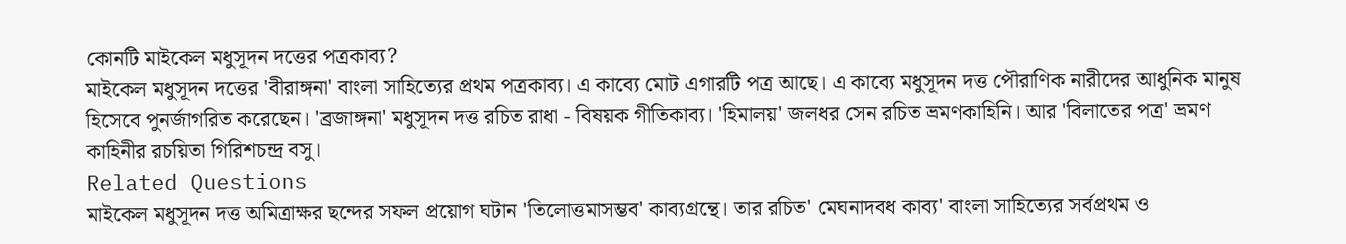কোনটি মাইকেল মধুসূদন দত্তের পত্রকাব্য?
মাইকেল মধুসূদন দত্তের 'বীরাঙ্গনা' বাংলা সাহিত্যের প্রথম পত্রকাব্য। এ কাব্যে মোট এগারটি পত্র আছে। এ কাব্যে মধুসূদন দত্ত পৌরাণিক নারীদের আধুনিক মানুষ হিসেবে পুনর্জাগরিত করেছেন। 'ব্রজাঙ্গনা' মধুসূদন দত্ত রচিত রাধা - বিষয়ক গীতিকাব্য। 'হিমালয়' জলধর সেন রচিত ভ্রমণকাহিনি। আর 'বিলাতের পত্র' ভ্রমণ কাহিনীর রচয়িতা গিরিশচন্দ্র বসু।
Related Questions
মাইকেল মধুসূদন দত্ত অমিত্রাক্ষর ছন্দের সফল প্রয়োগ ঘটান 'তিলোত্তমাসম্ভব' কাব্যগ্রন্থে। তার রচিত' মেঘনাদবধ কাব্য' বাংলা সাহিত্যের সর্বপ্রথম ও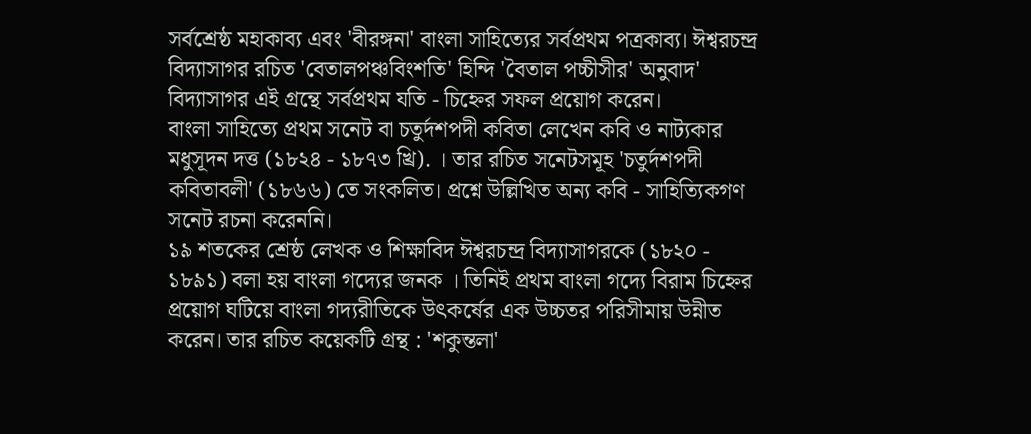সর্বশ্রেষ্ঠ মহাকাব্য এবং 'বীরঙ্গনা' বাংলা সাহিত্যের সর্বপ্রথম পত্রকাব্য। ঈশ্বরচন্দ্র বিদ্যাসাগর রচিত 'বেতালপঞ্চবিংশতি' হিন্দি 'বৈতাল পচ্চীসীর' অনুবাদ' বিদ্যাসাগর এই গ্রন্থে সর্বপ্রথম যতি - চিহ্নের সফল প্রয়োগ করেন।
বাংলা সাহিত্যে প্রথম সনেট বা চতুর্দশপদী কবিতা লেখেন কবি ও নাট্যকার মধুসূদন দত্ত (১৮২৪ - ১৮৭৩ খ্রি). । তার রচিত সনেটসমূহ 'চতুর্দশপদী কবিতাবলী' (১৮৬৬) তে সংকলিত। প্রশ্নে উল্লিখিত অন্য কবি - সাহিত্যিকগণ সনেট রচনা করেননি।
১৯ শতকের শ্রেষ্ঠ লেখক ও শিক্ষাবিদ ঈশ্বরচন্দ্র বিদ্যাসাগরকে (১৮২০ - ১৮৯১) বলা হয় বাংলা গদ্যের জনক । তিনিই প্রথম বাংলা গদ্যে বিরাম চিহ্নের প্রয়োগ ঘটিয়ে বাংলা গদ্যরীতিকে উৎকর্ষের এক উচ্চতর পরিসীমায় উন্নীত করেন। তার রচিত কয়েকটি গ্রন্থ : 'শকুন্তলা'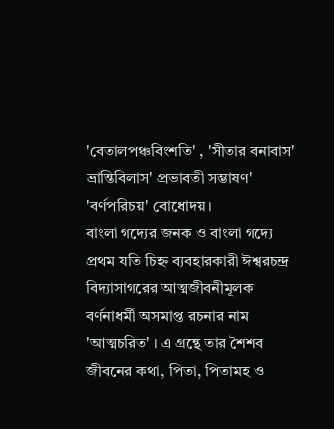'বেতালপঞ্চবিংশতি' , 'সীতার বনাবাস' ভ্রান্তিবিলাস' প্রভাবতী সম্ভাষণ' 'বর্ণপরিচয়' বোধোদয়।
বাংলা গদ্যের জনক ও বাংলা গদ্যে প্রথম যতি চিহ্ন ব্যবহারকারী ঈশ্বরচন্দ্র বিদ্যাসাগরের আত্মজীবনীমূলক বর্ণনাধর্মী অসমাপ্ত রচনার নাম 'আত্মচরিত' । এ গ্রন্থে তার শৈশব জীবনের কথা, পিতা, পিতামহ ও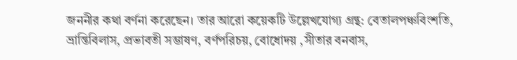জননীর কথা বর্ণনা করেছেন। তার আরো কয়েকটি উল্লেখযোগ্য গ্রন্থ: বেতালপঞ্চবিংশতি, ভ্রান্তিবিলাস, প্রভাবতী সম্ভাষণ, বর্ণপরিচয়, বোধোদয় ,সীতার বনবাস,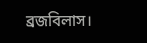ব্রজবিলাস।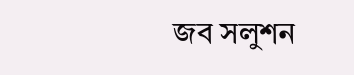জব সলুশন